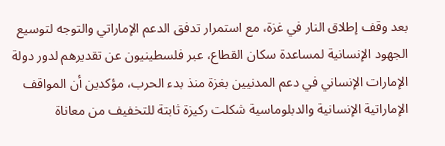بعد وقف إطلاق النار في غزة، مع استمرار تدفق الدعم الإماراتي والتوجه لتوسيع الجهود الإنسانية لمساعدة سكان القطاع، عبر فلسطينيون عن تقديرهم لدور دولة الإمارات الإنساني في دعم المدنيين بغزة منذ بدء الحرب، مؤكدين أن المواقف الإماراتية الإنسانية والدبلوماسية شكلت ركيزة ثابتة للتخفيف من معاناة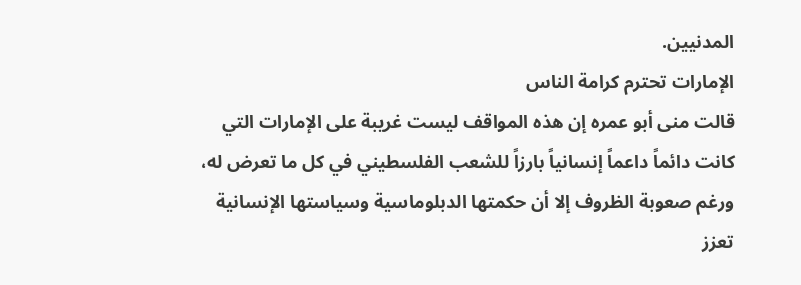المدنيين.
الإمارات تحترم كرامة الناس
قالت منى أبو عمره إن هذه المواقف ليست غريبة على الإمارات التي كانت دائماً داعماً إنسانياً بارزاً للشعب الفلسطيني في كل ما تعرض له، ورغم صعوبة الظروف إلا أن حكمتها الدبلوماسية وسياستها الإنسانية تعزز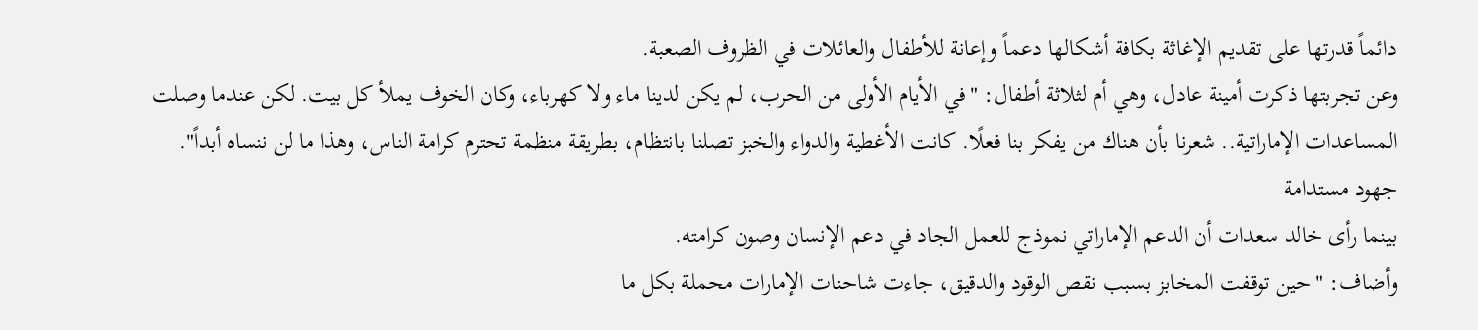دائماً قدرتها على تقديم الإغاثة بكافة أشكالها دعماً وإعانة للأطفال والعائلات في الظروف الصعبة.
وعن تجربتها ذكرت أمينة عادل، وهي أم لثلاثة أطفال: "في الأيام الأولى من الحرب، لم يكن لدينا ماء ولا كهرباء، وكان الخوف يملأ كل بيت. لكن عندما وصلت المساعدات الإماراتية.. شعرنا بأن هناك من يفكر بنا فعلًا. كانت الأغطية والدواء والخبز تصلنا بانتظام، بطريقة منظمة تحترم كرامة الناس، وهذا ما لن ننساه أبداً".
جهود مستدامة
بينما رأى خالد سعدات أن الدعم الإماراتي نموذج للعمل الجاد في دعم الإنسان وصون كرامته.
وأضاف: "حين توقفت المخابز بسبب نقص الوقود والدقيق، جاءت شاحنات الإمارات محملة بكل ما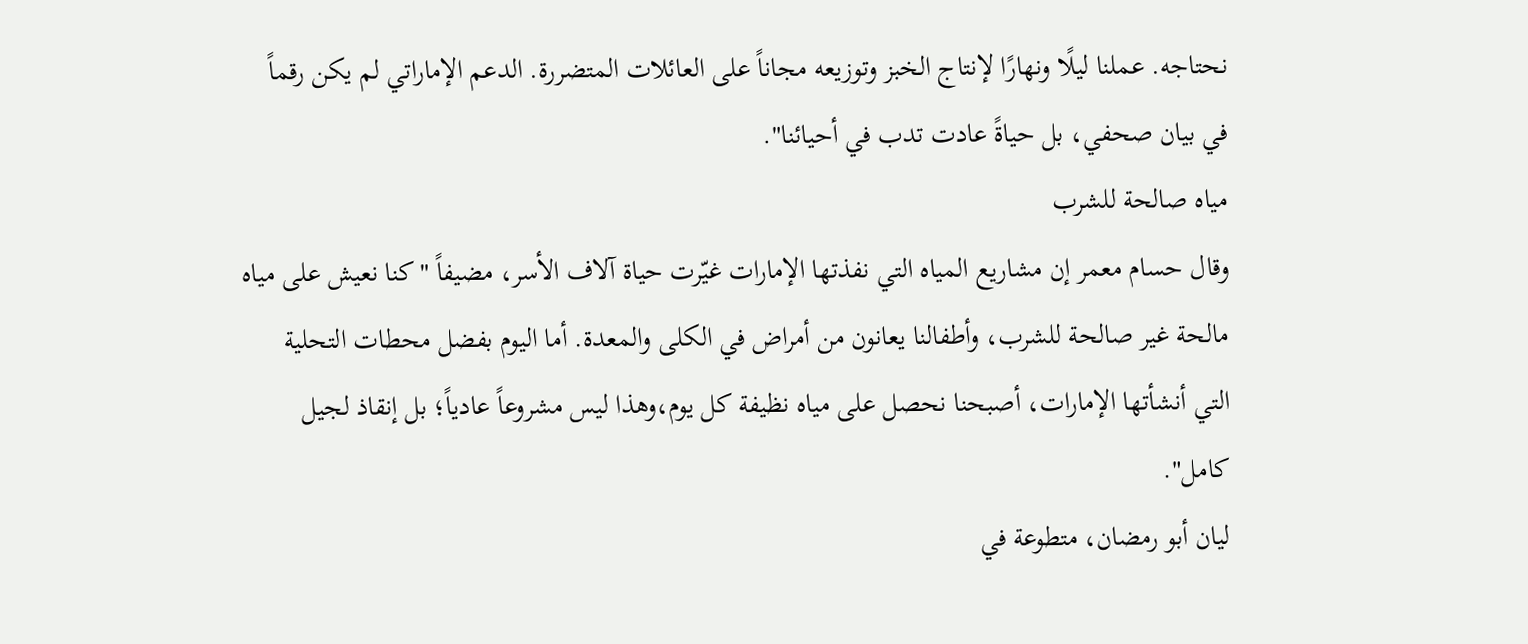نحتاجه. عملنا ليلًا ونهارًا لإنتاج الخبز وتوزيعه مجاناً على العائلات المتضررة. الدعم الإماراتي لم يكن رقماً في بيان صحفي، بل حياةً عادت تدب في أحيائنا".
مياه صالحة للشرب
وقال حسام معمر إن مشاريع المياه التي نفذتها الإمارات غيّرت حياة آلاف الأسر، مضيفاً "كنا نعيش على مياه مالحة غير صالحة للشرب، وأطفالنا يعانون من أمراض في الكلى والمعدة. أما اليوم بفضل محطات التحلية التي أنشأتها الإمارات، أصبحنا نحصل على مياه نظيفة كل يوم،وهذا ليس مشروعاً عادياً؛ بل إنقاذ لجيل كامل".
ليان أبو رمضان، متطوعة في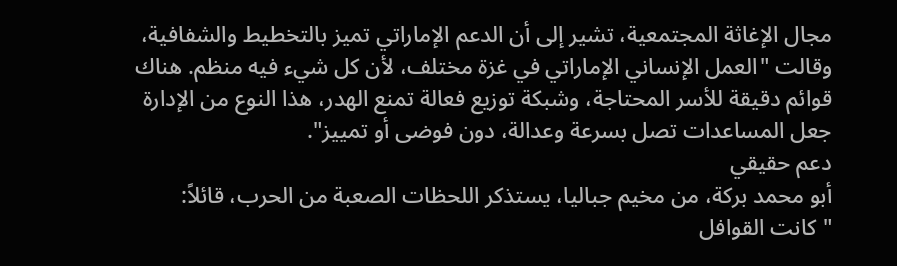مجال الإغاثة المجتمعية، تشير إلى أن الدعم الإماراتي تميز بالتخطيط والشفافية، وقالت "العمل الإنساني الإماراتي في غزة مختلف، لأن كل شيء فيه منظم. هناك قوائم دقيقة للأسر المحتاجة، وشبكة توزيع فعالة تمنع الهدر، هذا النوع من الإدارة جعل المساعدات تصل بسرعة وعدالة، دون فوضى أو تمييز".
دعم حقيقي
أبو محمد بركة، من مخيم جباليا، يستذكر اللحظات الصعبة من الحرب، قائلاً: "كانت القوافل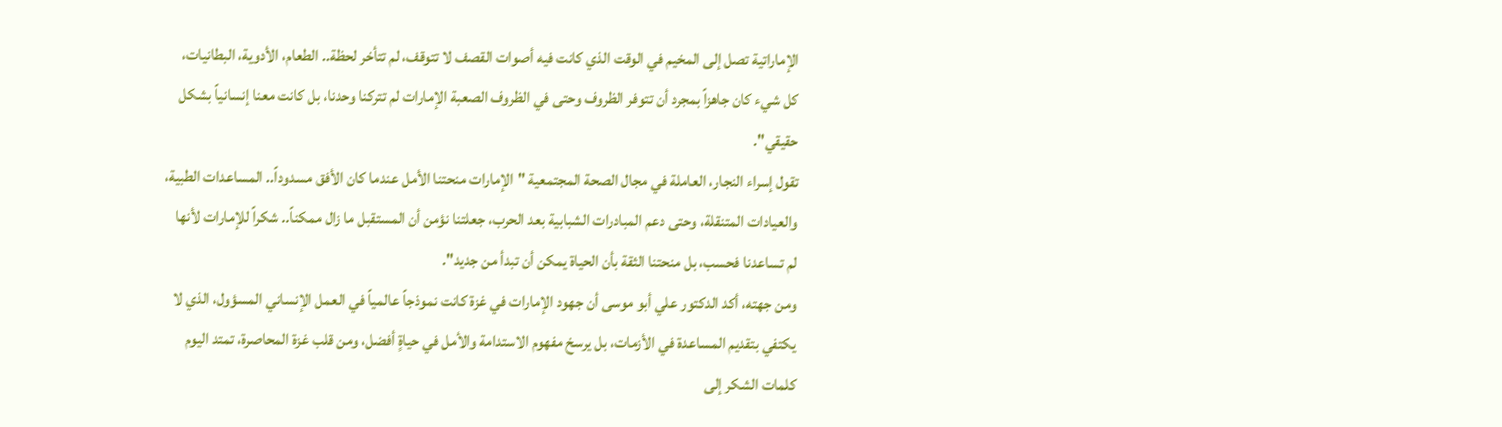الإماراتية تصل إلى المخيم في الوقت الذي كانت فيه أصوات القصف لا تتوقف، لم تتأخر لحظة.. الطعام، الأدوية، البطانيات، كل شيء كان جاهزاً بمجرد أن تتوفر الظروف وحتى في الظروف الصعبة الإمارات لم تتركنا وحدنا، بل كانت معنا إنسانياً بشكل حقيقي".
تقول إسراء النجار، العاملة في مجال الصحة المجتمعية "الإمارات منحتنا الأمل عندما كان الأفق مسدوداً.. المساعدات الطبية، والعيادات المتنقلة، وحتى دعم المبادرات الشبابية بعد الحرب، جعلتنا نؤمن أن المستقبل ما زال ممكناً.. شكراً للإمارات لأنها لم تساعدنا فحسب، بل منحتنا الثقة بأن الحياة يمكن أن تبدأ من جديد".
ومن جهته، أكد الدكتور علي أبو موسى أن جهود الإمارات في غزة كانت نموذجاً عالمياً في العمل الإنساني المسؤول، الذي لا يكتفي بتقديم المساعدة في الأزمات، بل يرسخ مفهوم الاستدامة والأمل في حياةٍ أفضل، ومن قلب غزة المحاصرة، تمتد اليوم كلمات الشكر إلى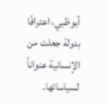أبوظبي، اعترافًا بدولة جعلت من الإنسانية عنواناً لسياساتها.